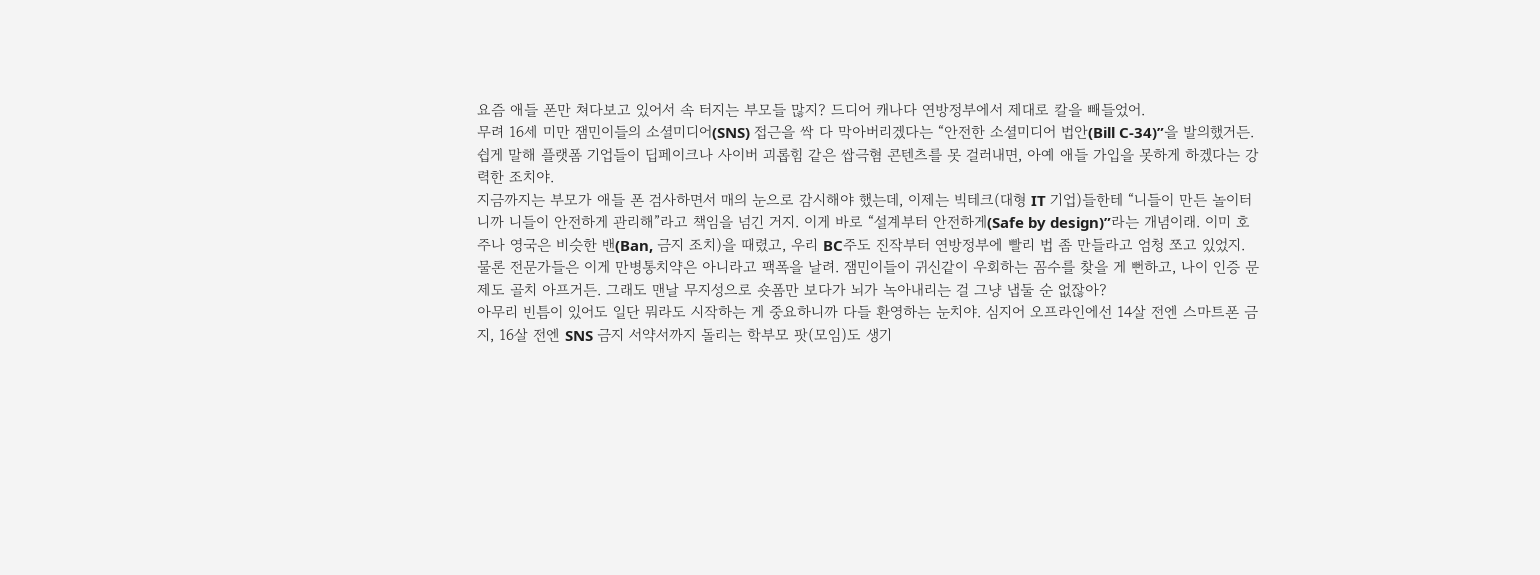요즘 애들 폰만 쳐다보고 있어서 속 터지는 부모들 많지? 드디어 캐나다 연방정부에서 제대로 칼을 빼들었어.
무려 16세 미만 잼민이들의 소셜미디어(SNS) 접근을 싹 다 막아버리겠다는 “안전한 소셜미디어 법안(Bill C-34)”을 발의했거든. 쉽게 말해 플랫폼 기업들이 딥페이크나 사이버 괴롭힘 같은 쌉극혐 콘텐츠를 못 걸러내면, 아예 애들 가입을 못하게 하겠다는 강력한 조치야.
지금까지는 부모가 애들 폰 검사하면서 매의 눈으로 감시해야 했는데, 이제는 빅테크(대형 IT 기업)들한테 “니들이 만든 놀이터니까 니들이 안전하게 관리해”라고 책임을 넘긴 거지. 이게 바로 “설계부터 안전하게(Safe by design)”라는 개념이래. 이미 호주나 영국은 비슷한 밴(Ban, 금지 조치)을 때렸고, 우리 BC주도 진작부터 연방정부에 빨리 법 좀 만들라고 엄청 쪼고 있었지.
물론 전문가들은 이게 만병통치약은 아니라고 팩폭을 날려. 잼민이들이 귀신같이 우회하는 꼼수를 찾을 게 뻔하고, 나이 인증 문제도 골치 아프거든. 그래도 맨날 무지성으로 숏폼만 보다가 뇌가 녹아내리는 걸 그냥 냅둘 순 없잖아?
아무리 빈틈이 있어도 일단 뭐라도 시작하는 게 중요하니까 다들 환영하는 눈치야. 심지어 오프라인에선 14살 전엔 스마트폰 금지, 16살 전엔 SNS 금지 서약서까지 돌리는 학부모 팟(모임)도 생기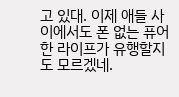고 있대. 이제 애들 사이에서도 폰 없는 퓨어한 라이프가 유행할지도 모르겠네.